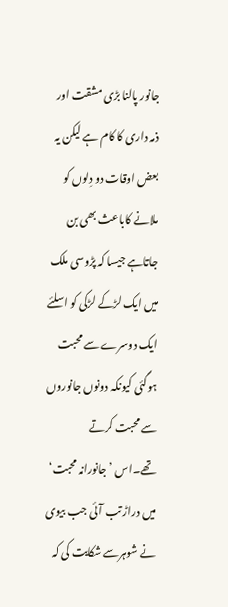جانور پالنا بڑی مشقت اور ذمہ داری کا کام ہے لیکن یہ بعض اوقات دو دِلوں کو ملانے کاباعث بھی بن جاتاہے جیسا کہ پڑوسی ملک میں ایک لڑکے لڑکی کو اسلئے ایک دوسرے سے محبت ہوگئی کیونکہ دونوں جانوروں سے محبت کرتے تھے۔اس ’جانورانہ محبت‘ میں دراڑ تب آئی جب بیوی نے شوہرسے شکایت کی کہ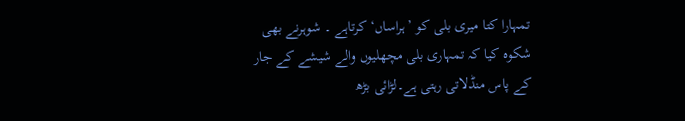تمہارا کتا میری بلی کو ’ہراساں‘ کرتاہے ۔ شوہرنے بھی شکوہ کیا کہ تمہاری بلی مچھلیوں والے شیشے کے جار کے پاس منڈلاتی رہتی ہے۔لڑائی بڑھ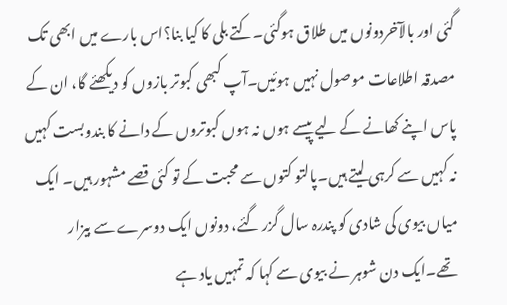گئی اور بالآخردونوں میں طلاق ہوگئی۔کتے بلی کا کیا بنا؟اس بارے میں ابھی تک مصدقہ اطلاعات موصول نہیں ہوئیں۔آپ کبھی کبوتر بازوں کو دیکھئے گا، ان کے پاس اپنے کھانے کے لیے پیسے ہوں نہ ہوں کبوتروں کے دانے کا بندوبست کہیں نہ کہیں سے کرہی لیتے ہیں۔پالتو کتوں سے محبت کے تو کئی قصے مشہور ہیں۔ ایک میاں بیوی کی شادی کو پندرہ سال گزر گئے، دونوں ایک دوسرے سے بیزار تھے۔ایک دن شوہر نے بیوی سے کہا کہ تمہیں یاد ہے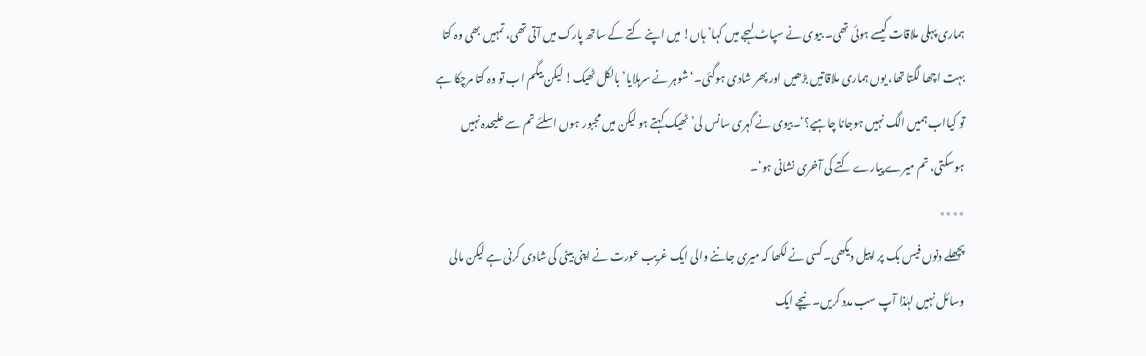ہماری پہلی ملاقات کیسے ہوئی تھی۔ بیوی نے سپاٹ لہجے میں کہا’ہاں! میں اپنے کتے کے ساتھ پارک میں آتی تھی، تمہیں بھی وہ کتا بہت اچھا لگتا تھا، یوں ہماری ملاقاتیں بڑھیں اور پھر شادی ہوگئی۔‘شوہر نے سرہلایا’بالکل ٹھیک! لیکن بیگم اب تو وہ کتا مرچکا ہے تو کیااب ہمیں الگ نہیں ہوجانا چاہیے؟‘۔بیوی نے گہری سانس لی’ٹھیک کہتے ہو لیکن میں مجبور ہوں اسلئے تم سے علیحدہ نہیں ہوسکتی، تم میرے پیارے کتے کی آخری نشانی ہو‘۔
٭٭٭٭
پچھلے دنوں فیس بک پر اپیل دیکھی۔کسی نے لکھا کہ میری جاننے والی ایک غریب عورت نے اپنی بیٹی کی شادی کرنی ہے لیکن مالی وسائل نہیں لہٰذا آپ سب مدد کریں۔ نیچے ایک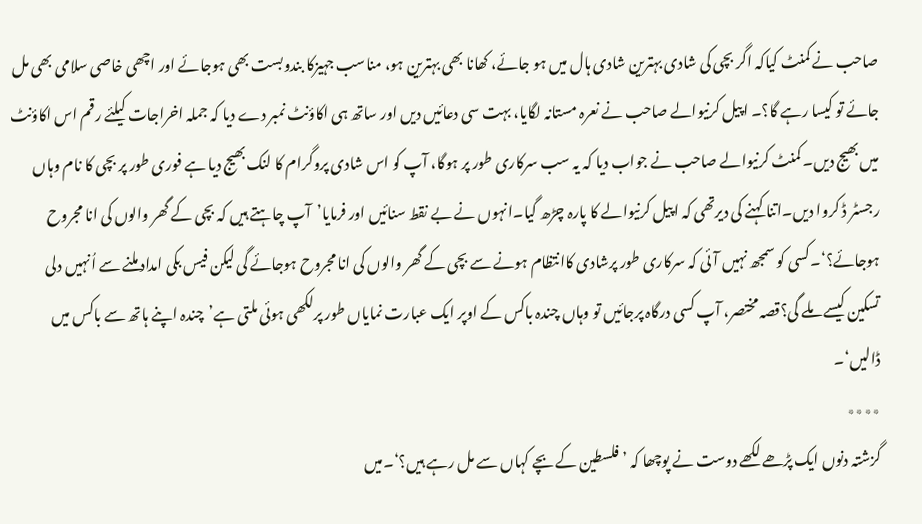صاحب نے کمنٹ کیاکہ اگر بچی کی شادی بہترین شادی ہال میں ہو جائے، کھانا بھی بہترین ہو، مناسب جہیزکا بندوبست بھی ہوجائے اور اچھی خاصی سلامی بھی مل جائے تو کیسا رہے گا؟۔ اپیل کرنیوالے صاحب نے نعرہ مستانہ لگایا، بہت سی دعائیں دیں اور ساتھ ہی اکاؤنٹ نمبر دے دیا کہ جملہ اخراجات کیلئے رقم اس اکاؤنٹ میں بھیج دیں۔ کمنٹ کرنیوالے صاحب نے جواب دیا کہ یہ سب سرکاری طور پر ہوگا، آپ کو اس شادی پروگرام کا لنک بھیج دیا ہے فوری طور پر بچی کا نام وہاں رجسٹر ڈ کروا دیں۔اتنا کہنے کی دیرتھی کہ اپیل کرنیوالے کا پارہ چڑھ گیا۔انہوں نے بے نقط سنائیں اور فرمایا’آپ چاہتے ہیں کہ بچی کے گھر والوں کی انا مجروح ہوجائے؟‘۔کسی کو سمجھ نہیں آئی کہ سرکاری طور پرشادی کاانتظام ہونے سے بچی کے گھر والوں کی انا مجروح ہوجائے گی لیکن فیس بکی امداد ملنے سے اُنہیں دلی تسکین کیسے ملے گی؟قصہ مختصر، آپ کسی درگاہ پرجائیں تو وہاں چندہ باکس کے اوپر ایک عبارت نمایاں طور پرلکھی ہوئی ملتی ہے’چندہ اپنے ہاتھ سے باکس میں ڈالیں‘۔
٭٭٭٭
گزشتہ دنوں ایک پڑھے لکھے دوست نے پوچھا کہ ’فلسطین کے بچے کہاں سے مل رہے ہیں؟‘۔میں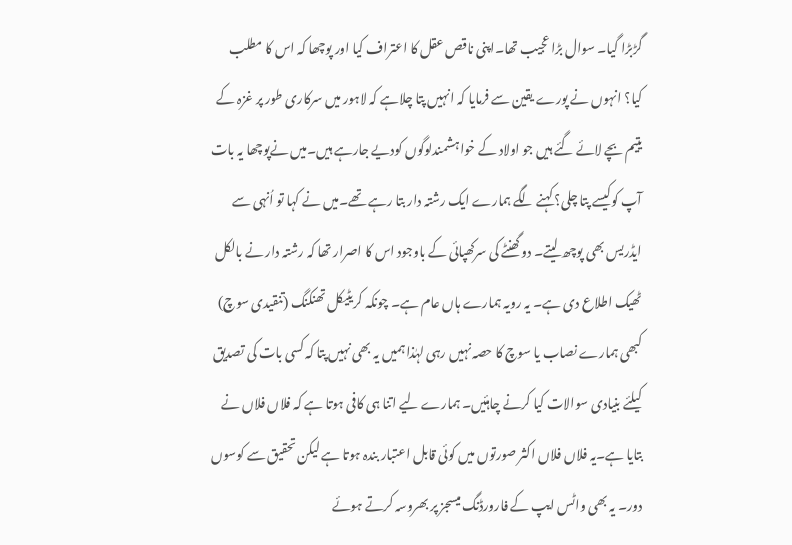گڑبڑا گیا۔ سوال بڑا عجیب تھا۔اپنی ناقص عقل کا اعتراف کیا اور پوچھا کہ اس کا مطلب کیا؟ انہوں نے پورے یقین سے فرمایا کہ انہیں پتا چلاہے کہ لاہور میں سرکاری طور پر غزہ کے یتیم بچے لائے گئے ہیں جو اولاد کے خواہشمندلوگوں کودیے جارہے ہیں۔میں نےپوچھا یہ بات آپ کوکیسے پتا چلی؟ کہنے لگے ہمارے ایک رشتہ دار بتا رہے تھے۔میں نے کہا تو اُنہی سے ایڈریس بھی پوچھ لیتے۔ دو گھنٹے کی سرکھپائی کے باوجود اس کا اصرار تھا کہ رشتہ دار نے بالکل ٹھیک اطلاع دی ہے۔ یہ رویہ ہمارے ہاں عام ہے۔ چونکہ کریٹیکل تھنکنگ (تنقیدی سوچ) کبھی ہمارے نصاب یا سوچ کا حصہ نہیں رہی لہٰذا ہمیں یہ بھی نہیں پتا کہ کسی بات کی تصدیق کیلئے بنیادی سوالات کیا کرنے چاہئیں۔ ہمارے لیے اتنا ہی کافی ہوتا ہے کہ فلاں فلاں نے بتایا ہے۔یہ فلاں فلاں اکثر صورتوں میں کوئی قابل اعتبار بندہ ہوتا ہے لیکن تحقیق سے کوسوں دور۔ یہ بھی واٹس ایپ کے فارورڈنگ میسجز پر بھروسہ کرتے ہوئے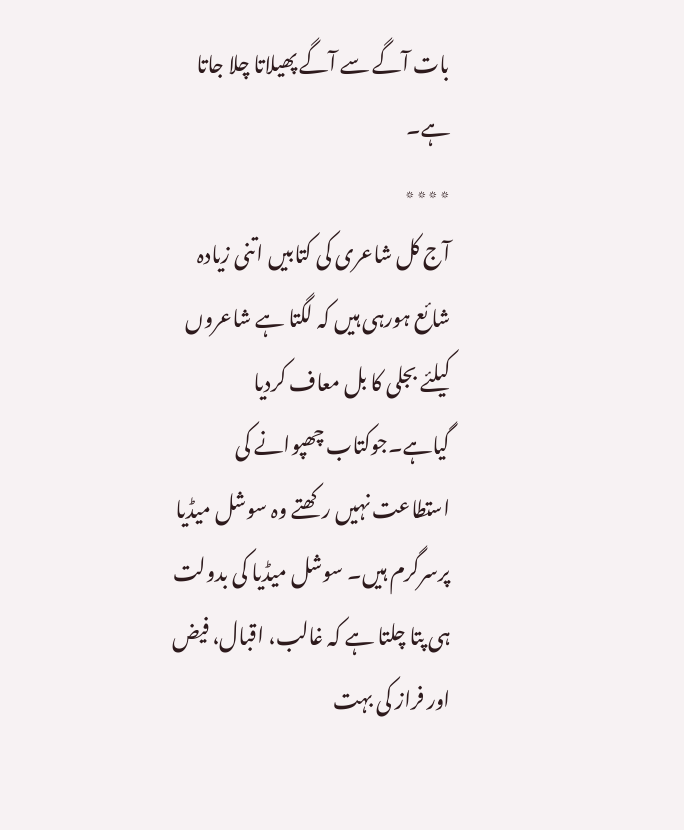بات آگے سے آگے پھیلاتا چلا جاتا ہے۔
٭٭٭٭
آج کل شاعری کی کتابیں اتنی زیادہ شائع ہورہی ہیں کہ لگتا ہے شاعروں کیلئے بجلی کا بل معاف کردیا گیاہے۔جوکتاب چھپوانے کی استطاعت نہیں رکھتے وہ سوشل میڈیا پرسرگرم ہیں۔ سوشل میڈیا کی بدولت ہی پتا چلتا ہے کہ غالب، اقبال، فیض اور فراز کی بہت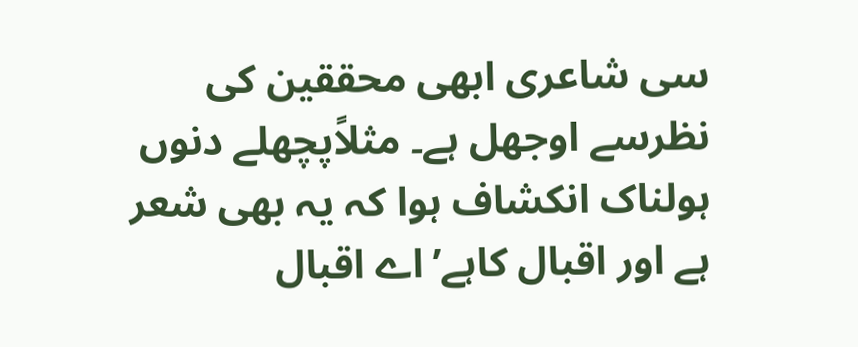سی شاعری ابھی محققین کی نظرسے اوجھل ہے۔ مثلاًپچھلے دنوں ہولناک انکشاف ہوا کہ یہ بھی شعر ہے اور اقبال کاہے’اے اقبال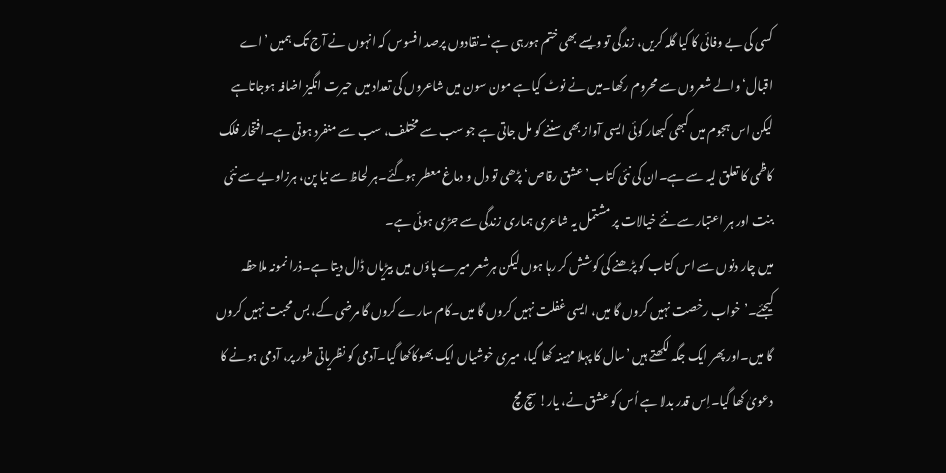کسی کی بے وفائی کا کیا گلہ کریں، زندگی تو ویسے بھی ختم ہورہی ہے‘۔نقادوں پرصد افسوس کہ انہوں نے آج تک ہمیں ’اے اقبال‘ والے شعروں سے محروم رکھا۔میں نے نوٹ کیاہے مون سون میں شاعروں کی تعداد میں حیرت انگیز اضافہ ہوجاتاہے لیکن اس ہجوم میں کبھی کبھار کوئی ایسی آواز بھی سننے کو مل جاتی ہے جو سب سے مختلف، سب سے منفرد ہوتی ہے۔افتخار فلک کاظمی کا تعلق لیہ سے ہے۔ان کی نئی کتاب’عشق رقاص‘ پڑھی تو دل و دماغ معطر ہوگئے۔ہر لحاظ سے نیا پن، ہرزاویے سے نئی بنت اور ہر اعتبار سے نئے خیالات پر مشتمل یہ شاعری ہماری زندگی سے جڑی ہوئی ہے۔
میں چار دنوں سے اس کتاب کو پڑھنے کی کوشش کر رہا ہوں لیکن ہرشعر میرے پاؤں میں بیڑیاں ڈال دیتا ہے۔ذرا نمونہ ملاحظہ کیجئے۔’خواب رخصت نہیں کروں گا میں، ایسی غفلت نہیں کروں گا میں۔کام سارے کروں گا مرضی کے، بس محبت نہیں کروں گا میں۔اور پھر ایک جگہ لکھتے ہیں ’سال کا پہلا مہینہ کھا گیا، میری خوشیاں ایک بھوکاکھا گیا۔آدمی کو نظریاتی طور پر، آدمی ہونے کا دعویٰ کھا گیا۔اِس قدر بدلا ہے اُس کو عشق نے، یار! سچ مچ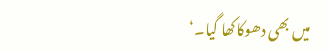میں بھی دھوکاکھا گیا۔‘